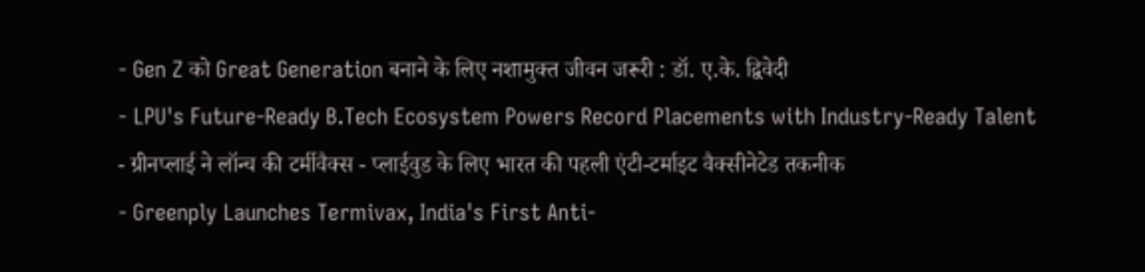- Gen Z को Great Generation बनाने के लिए नशामुक्त जीवन जरूरी : डॉ. ए.के. द्विवेदी
- LPU's Future-Ready B.Tech Ecosystem Powers Record Placements with Industry-Ready Talent
- ग्रीनप्लाई ने लॉन्च की टर्मीवैक्स - प्लाईवुड के लिए भारत की पहली एंटी-टर्माइट वैक्सीनेटेड तकनीक
- Greenply Launches Termivax, India's First Anti-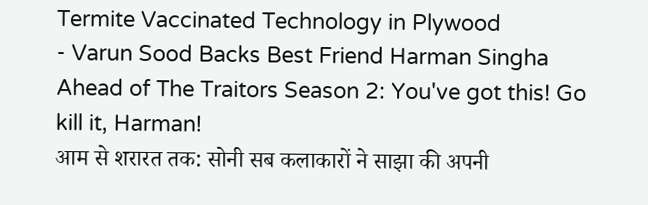Termite Vaccinated Technology in Plywood
- Varun Sood Backs Best Friend Harman Singha Ahead of The Traitors Season 2: You've got this! Go kill it, Harman!
आम से शरारत तक: सोनी सब कलाकारों ने साझा की अपनी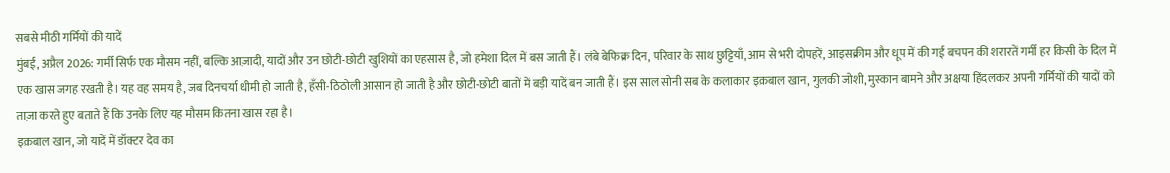सबसे मीठी गर्मियों की यादें
मुंबई, अप्रैल 2026: गर्मी सिर्फ एक मौसम नहीं, बल्कि आज़ादी, यादों और उन छोटी-छोटी खुशियों का एहसास है, जो हमेशा दिल में बस जाती हैं। लंबे बेफिक्र दिन, परिवार के साथ छुट्टियाँ, आम से भरी दोपहरें, आइसक्रीम और धूप में की गई बचपन की शरारतें गर्मी हर किसी के दिल में एक खास जगह रखती है। यह वह समय है, जब दिनचर्या धीमी हो जाती है, हँसी-ठिठोली आसान हो जाती है और छोटी-छोटी बातों में बड़ी यादें बन जाती हैं। इस साल सोनी सब के कलाकार इक़बाल खान, गुलकी जोशी, मुस्कान बामने और अक्षया हिंदलकर अपनी गर्मियों की यादों को ताज़ा करते हुए बताते हैं कि उनके लिए यह मौसम कितना खास रहा है।
इक़बाल खान, जो यादें में डॉक्टर देव का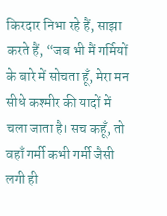किरदार निभा रहे हैं, साझा करते हैं, “जब भी मैं गर्मियों के बारे में सोचता हूँ, मेरा मन सीधे कश्मीर की यादों में चला जाता है। सच कहूँ, तो वहाँ गर्मी कभी गर्मी जैसी लगी ही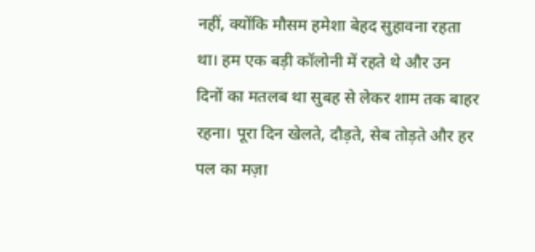नहीं, क्योंकि मौसम हमेशा बेहद सुहावना रहता था। हम एक बड़ी कॉलोनी में रहते थे और उन दिनों का मतलब था सुबह से लेकर शाम तक बाहर रहना। पूरा दिन खेलते, दौड़ते, सेब तोड़ते और हर पल का मज़ा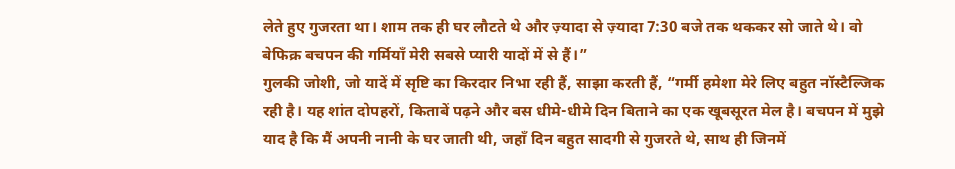लेते हुए गुजरता था। शाम तक ही घर लौटते थे और ज़्यादा से ज़्यादा 7:30 बजे तक थककर सो जाते थे। वो बेफिक्र बचपन की गर्मियाँ मेरी सबसे प्यारी यादों में से हैं।”
गुलकी जोशी, जो यादें में सृष्टि का किरदार निभा रही हैं, साझा करती हैं, “गर्मी हमेशा मेरे लिए बहुत नॉस्टैल्जिक रही है। यह शांत दोपहरों, किताबें पढ़ने और बस धीमे-धीमे दिन बिताने का एक खूबसूरत मेल है। बचपन में मुझे याद है कि मैं अपनी नानी के घर जाती थी, जहाँ दिन बहुत सादगी से गुजरते थे, साथ ही जिनमें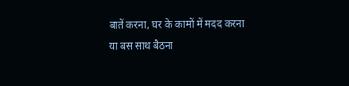बातें करना, घर के कामों में मदद करना या बस साथ बैठना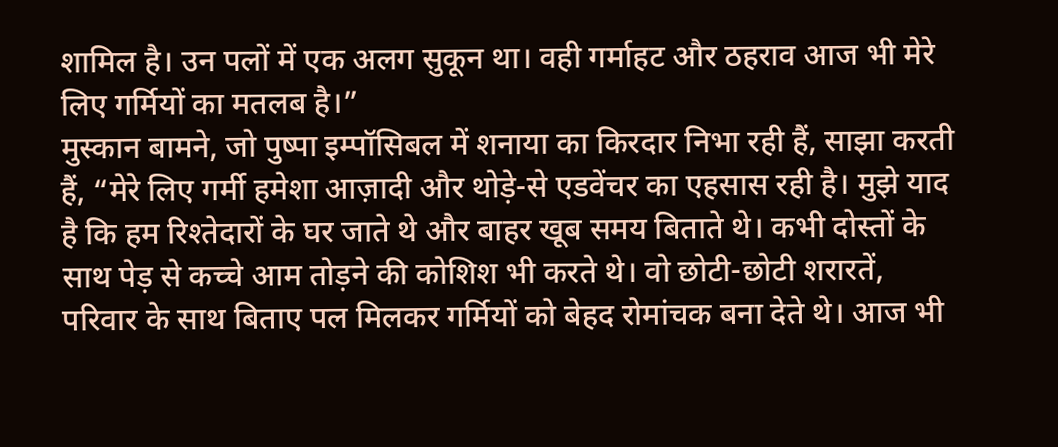शामिल है। उन पलों में एक अलग सुकून था। वही गर्माहट और ठहराव आज भी मेरे लिए गर्मियों का मतलब है।”
मुस्कान बामने, जो पुष्पा इम्पॉसिबल में शनाया का किरदार निभा रही हैं, साझा करती हैं, “मेरे लिए गर्मी हमेशा आज़ादी और थोड़े-से एडवेंचर का एहसास रही है। मुझे याद है कि हम रिश्तेदारों के घर जाते थे और बाहर खूब समय बिताते थे। कभी दोस्तों के साथ पेड़ से कच्चे आम तोड़ने की कोशिश भी करते थे। वो छोटी-छोटी शरारतें, परिवार के साथ बिताए पल मिलकर गर्मियों को बेहद रोमांचक बना देते थे। आज भी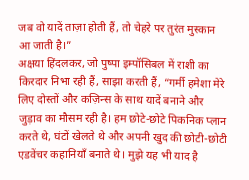जब वो यादें ताज़ा होती हैं, तो चेहरे पर तुरंत मुस्कान आ जाती है।”
अक्षया हिंदलकर, जो पुष्पा इम्पॉसिबल में राशी का किरदार निभा रही हैं, साझा करती हैं, “गर्मी हमेशा मेरे लिए दोस्तों और कज़िन्स के साथ यादें बनाने और जुड़ाव का मौसम रही है। हम छोटे-छोटे पिकनिक प्लान करते थे, घंटों खेलते थे और अपनी खुद की छोटी-छोटी एडवेंचर कहानियाँ बनाते थे। मुझे यह भी याद है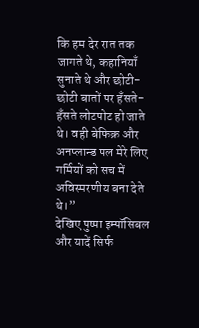कि हम देर रात तक जागते थे, कहानियाँ सुनाते थे और छोटी-छोटी बातों पर हँसते-हँसते लोटपोट हो जाते थे। वही बेफिक्र और अनप्लान्ड पल मेरे लिए गर्मियों को सच में अविस्मरणीय बना देते थे।”
देखिए पुष्पा इम्पॉसिबल और यादें सिर्फ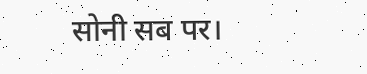सोनी सब पर।